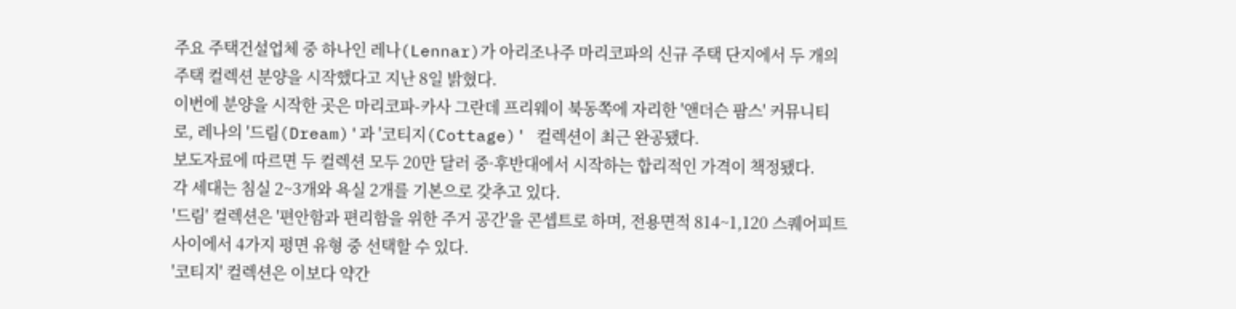주요 주택건설업체 중 하나인 레나(Lennar)가 아리조나주 마리코파의 신규 주택 단지에서 두 개의 주택 컬렉션 분양을 시작했다고 지난 8일 밝혔다.
이번에 분양을 시작한 곳은 마리코파-카사 그란데 프리웨이 북동쪽에 자리한 '앤더슨 팜스' 커뮤니티로, 레나의 '드림(Dream)'과 '코티지(Cottage)' 컬렉션이 최근 완공됐다.
보도자료에 따르면 두 컬렉션 모두 20만 달러 중·후반대에서 시작하는 합리적인 가격이 책정됐다.
각 세대는 침실 2~3개와 욕실 2개를 기본으로 갖추고 있다.
'드림' 컬렉션은 '편안함과 편리함을 위한 주거 공간'을 콘셉트로 하며, 전용면적 814~1,120 스퀘어피트 사이에서 4가지 평면 유형 중 선택할 수 있다.
'코티지' 컬렉션은 이보다 약간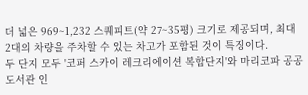더 넓은 969~1,232 스퀘피트(약 27~35평) 크기로 제공되며, 최대 2대의 차량을 주차할 수 있는 차고가 포함된 것이 특징이다.
두 단지 모두 '코퍼 스카이 레크리에이션 복합단지'와 마리코파 공공 도서관 인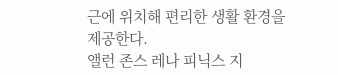근에 위치해 편리한 생활 환경을 제공한다.
앨런 존스 레나 피닉스 지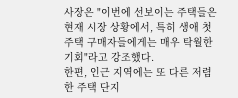사장은 "이번에 선보이는 주택들은 현재 시장 상황에서, 특히 생애 첫 주택 구매자들에게는 매우 탁월한 기회"라고 강조했다.
한편, 인근 지역에는 또 다른 저렴한 주택 단지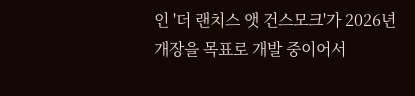인 '더 랜치스 앳 건스모크'가 2026년 개장을 목표로 개발 중이어서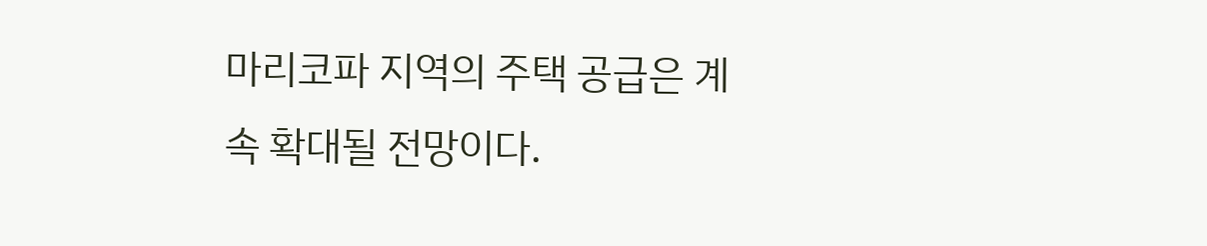마리코파 지역의 주택 공급은 계속 확대될 전망이다.